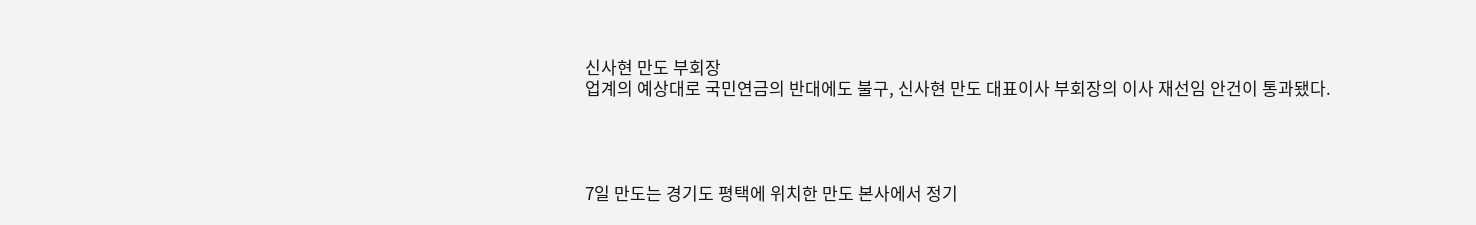신사현 만도 부회장
업계의 예상대로 국민연금의 반대에도 불구, 신사현 만도 대표이사 부회장의 이사 재선임 안건이 통과됐다.




7일 만도는 경기도 평택에 위치한 만도 본사에서 정기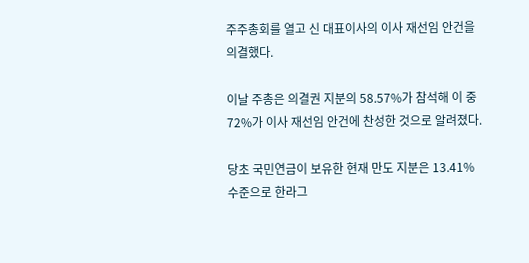주주총회를 열고 신 대표이사의 이사 재선임 안건을 의결했다.

이날 주총은 의결권 지분의 58.57%가 참석해 이 중 72%가 이사 재선임 안건에 찬성한 것으로 알려졌다.

당초 국민연금이 보유한 현재 만도 지분은 13.41% 수준으로 한라그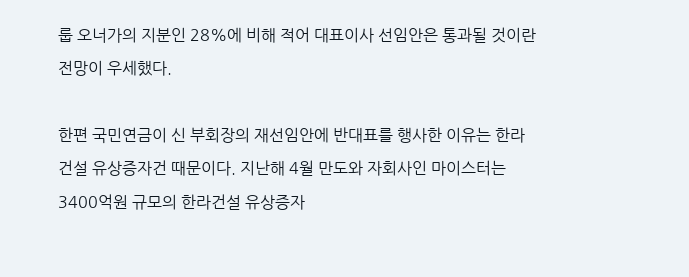룹 오너가의 지분인 28%에 비해 적어 대표이사 선임안은 통과될 것이란 전망이 우세했다.

한편 국민연금이 신 부회장의 재선임안에 반대표를 행사한 이유는 한라건설 유상증자건 때문이다. 지난해 4월 만도와 자회사인 마이스터는 3400억원 규모의 한라건설 유상증자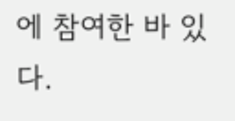에 참여한 바 있다.